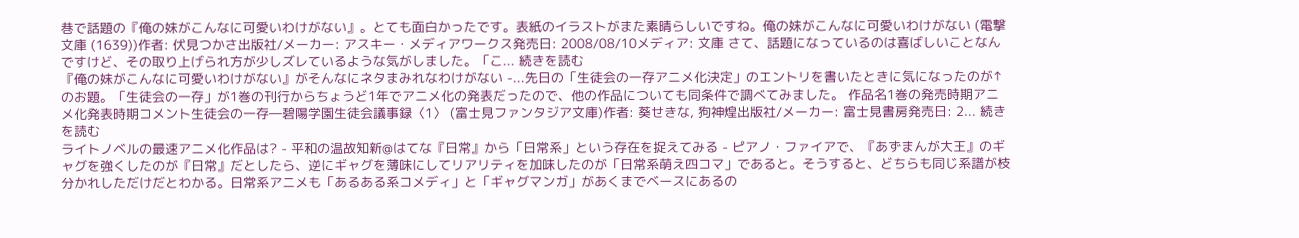巷で話題の『俺の妹がこんなに可愛いわけがない』。とても面白かったです。表紙のイラストがまた素晴らしいですね。俺の妹がこんなに可愛いわけがない (電撃文庫 (1639))作者: 伏見つかさ出版社/メーカー: アスキー・メディアワークス発売日: 2008/08/10メディア: 文庫 さて、話題になっているのは喜ばしいことなんですけど、その取り上げられ方が少しズレているような気がしました。「こ... 続きを読む
『俺の妹がこんなに可愛いわけがない』がそんなにネタまみれなわけがない -...先日の「生徒会の一存アニメ化決定」のエントリを書いたときに気になったのが↑のお題。「生徒会の一存」が1巻の刊行からちょうど1年でアニメ化の発表だったので、他の作品についても同条件で調べてみました。 作品名1巻の発売時期アニメ化発表時期コメント生徒会の一存―碧陽学園生徒会議事録〈1〉 (富士見ファンタジア文庫)作者: 葵せきな, 狗神煌出版社/メーカー: 富士見書房発売日: 2... 続きを読む
ライトノベルの最速アニメ化作品は? - 平和の温故知新@はてな『日常』から「日常系」という存在を捉えてみる - ピアノ・ファイアで、『あずまんが大王』のギャグを強くしたのが『日常』だとしたら、逆にギャグを薄味にしてリアリティを加味したのが「日常系萌え四コマ」であると。そうすると、どちらも同じ系譜が枝分かれしただけだとわかる。日常系アニメも「あるある系コメディ」と「ギャグマンガ」があくまでベースにあるの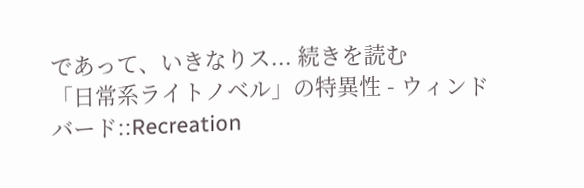であって、いきなりス... 続きを読む
「日常系ライトノベル」の特異性 - ウィンドバード::Recreation